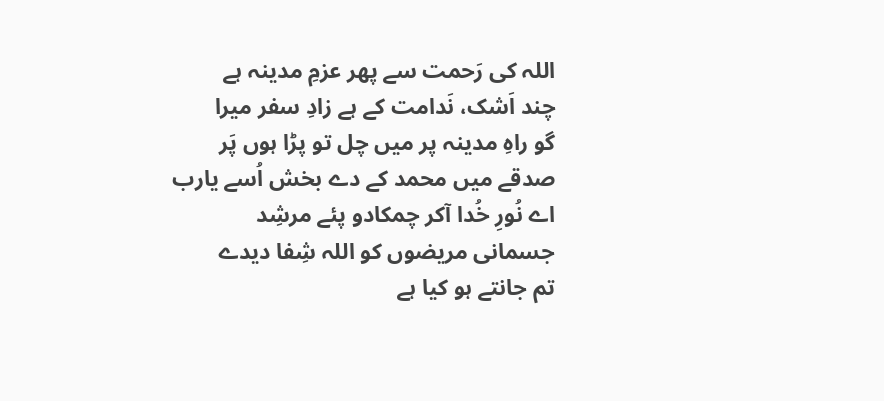اللہ کی رَحمت سے پھر عزمِ مدینہ ہے
چند اَشک، نَدامت کے ہے زادِ سفر میرا
گو راہِ مدینہ پر میں چل تو پڑا ہوں پَر
صدقے میں محمد کے دے بخش اُسے یارب
اے نُورِ خُدا آکر چمکادو پئے مرشِد
جسمانی مریضوں کو اللہ شِفا دیدے
تم جانتے ہو کیا ہے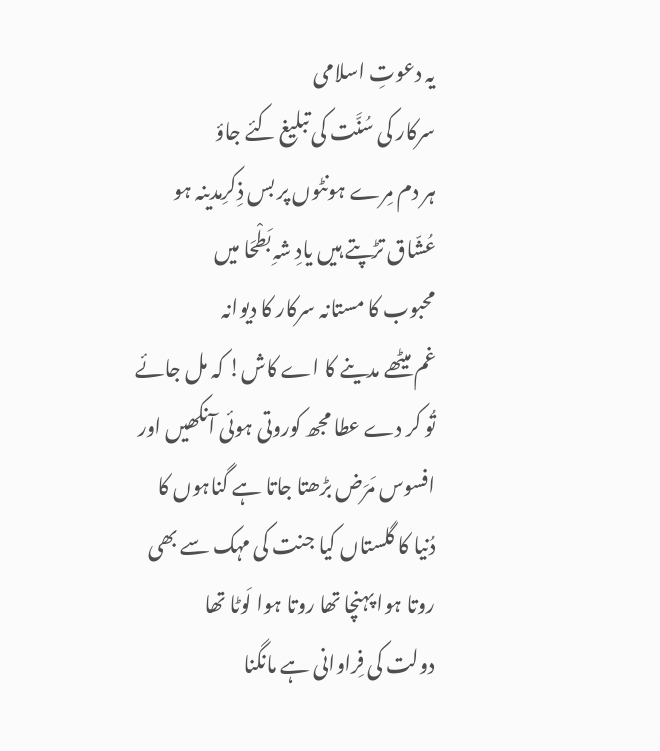یہ دعوتِ اسلامی
سرکار کی سُنَّت کی تبلیغ کئے جاؤ
ہر دم مِرے ہونٹوں پر بس ذِکرِمدینہ ہو
عُشّاق تڑپتے ہیں یادِ شہِ بَطْحَا میں
محبوب کا مستانہ سرکار کا دیوانہ
غم میٹھے مدینے کا اے کاش! کہ مل جائے
تُو کر دے عطا مجھ کوروتی ہوئی آنکھیں اور
افسوس مَرَض بڑھتا جاتا ہے گناہوں کا
دُنیا کا گلستاں کیا جنت کی مہک سے بھی
روتا ہوا پہنچا تھا روتا ہوا لَوٹا تھا
دولت کی فِراوانی ہے مانگنا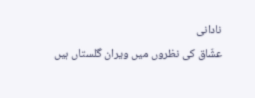نادانی
عشّاق کی نظروں میں ویران گلستاں ہیں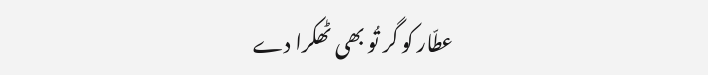عطّار کو گر تُو بھی ٹھکرا دے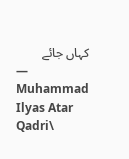کہاں جائے
— Muhammad Ilyas Atar Qadri\